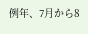例年、7月から8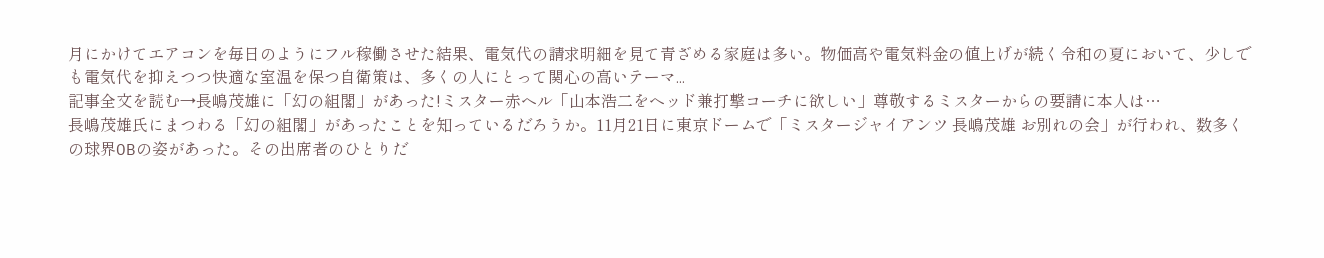月にかけてエアコンを毎日のようにフル稼働させた結果、電気代の請求明細を見て青ざめる家庭は多い。物価高や電気料金の値上げが続く令和の夏において、少しでも電気代を抑えつつ快適な室温を保つ自衛策は、多くの人にとって関心の高いテーマ...
記事全文を読む→長嶋茂雄に「幻の組閣」があった!ミスター赤ヘル「山本浩二をヘッド兼打撃コーチに欲しい」尊敬するミスターからの要請に本人は…
長嶋茂雄氏にまつわる「幻の組閣」があったことを知っているだろうか。11月21日に東京ドームで「ミスタージャイアンツ 長嶋茂雄 お別れの会」が行われ、数多くの球界OBの姿があった。その出席者のひとりだ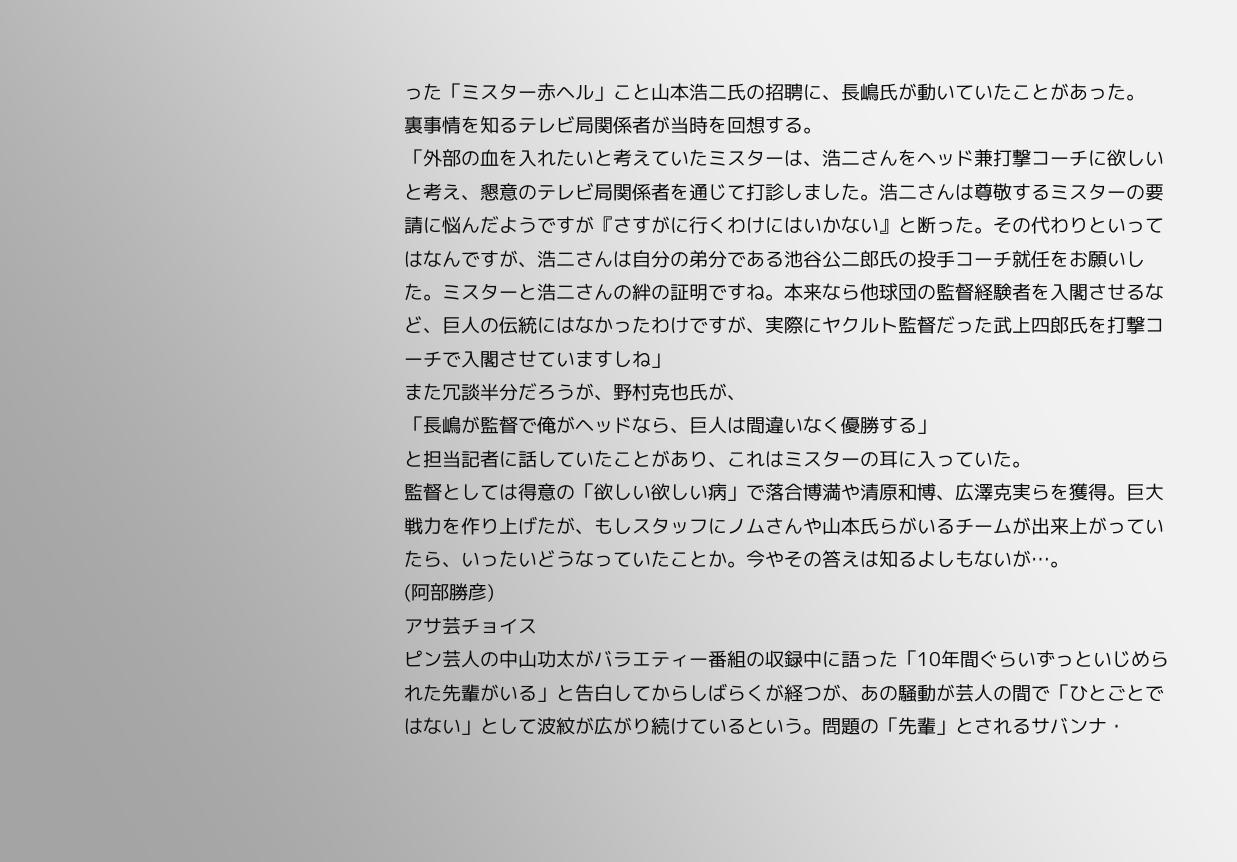った「ミスター赤ヘル」こと山本浩二氏の招聘に、長嶋氏が動いていたことがあった。
裏事情を知るテレビ局関係者が当時を回想する。
「外部の血を入れたいと考えていたミスターは、浩二さんをヘッド兼打撃コーチに欲しいと考え、懇意のテレビ局関係者を通じて打診しました。浩二さんは尊敬するミスターの要請に悩んだようですが『さすがに行くわけにはいかない』と断った。その代わりといってはなんですが、浩二さんは自分の弟分である池谷公二郎氏の投手コーチ就任をお願いした。ミスターと浩二さんの絆の証明ですね。本来なら他球団の監督経験者を入閣させるなど、巨人の伝統にはなかったわけですが、実際にヤクルト監督だった武上四郎氏を打撃コーチで入閣させていますしね」
また冗談半分だろうが、野村克也氏が、
「長嶋が監督で俺がヘッドなら、巨人は間違いなく優勝する」
と担当記者に話していたことがあり、これはミスターの耳に入っていた。
監督としては得意の「欲しい欲しい病」で落合博満や清原和博、広澤克実らを獲得。巨大戦力を作り上げたが、もしスタッフにノムさんや山本氏らがいるチームが出来上がっていたら、いったいどうなっていたことか。今やその答えは知るよしもないが…。
(阿部勝彦)
アサ芸チョイス
ピン芸人の中山功太がバラエティー番組の収録中に語った「10年間ぐらいずっといじめられた先輩がいる」と告白してからしばらくが経つが、あの騒動が芸人の間で「ひとごとではない」として波紋が広がり続けているという。問題の「先輩」とされるサバンナ・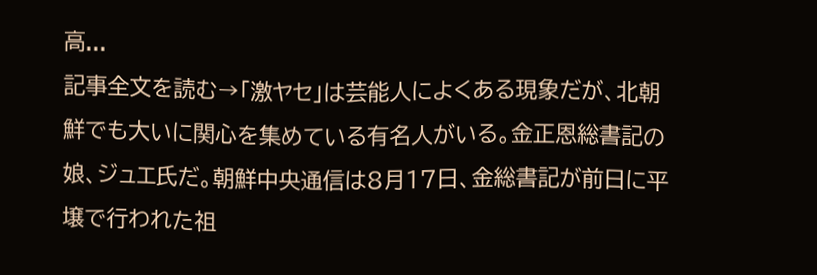高...
記事全文を読む→「激ヤセ」は芸能人によくある現象だが、北朝鮮でも大いに関心を集めている有名人がいる。金正恩総書記の娘、ジュエ氏だ。朝鮮中央通信は8月17日、金総書記が前日に平壌で行われた祖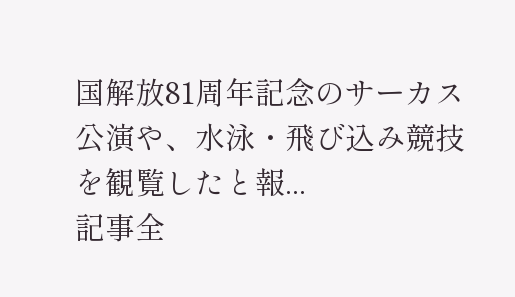国解放81周年記念のサーカス公演や、水泳・飛び込み競技を観覧したと報...
記事全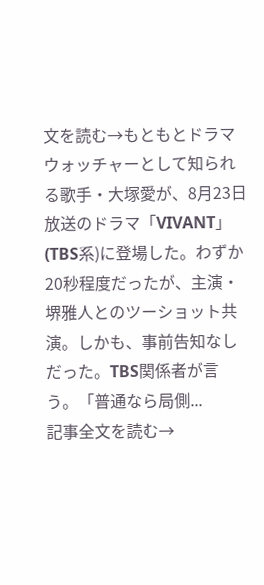文を読む→もともとドラマウォッチャーとして知られる歌手・大塚愛が、8月23日放送のドラマ「VIVANT」(TBS系)に登場した。わずか20秒程度だったが、主演・堺雅人とのツーショット共演。しかも、事前告知なしだった。TBS関係者が言う。「普通なら局側...
記事全文を読む→